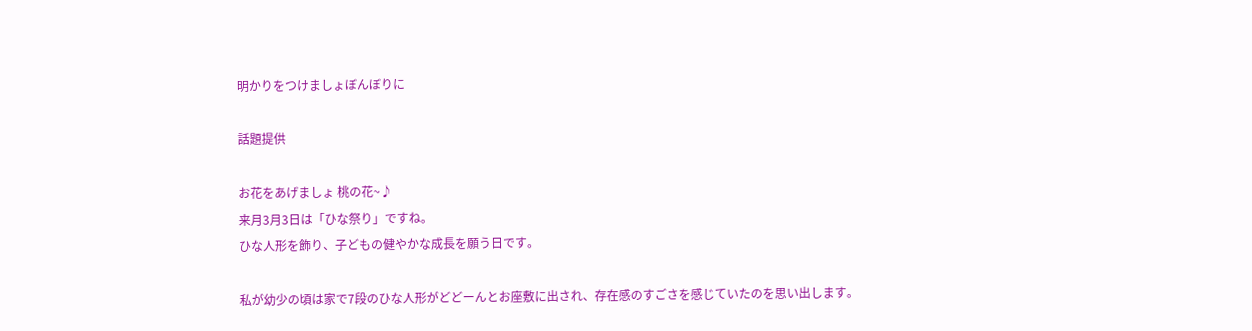明かりをつけましょぼんぼりに

話題提供

お花をあげましょ 桃の花~♪
来月3月3日は「ひな祭り」ですね。
ひな人形を飾り、子どもの健やかな成長を願う日です。

私が幼少の頃は家で7段のひな人形がどどーんとお座敷に出され、存在感のすごさを感じていたのを思い出します。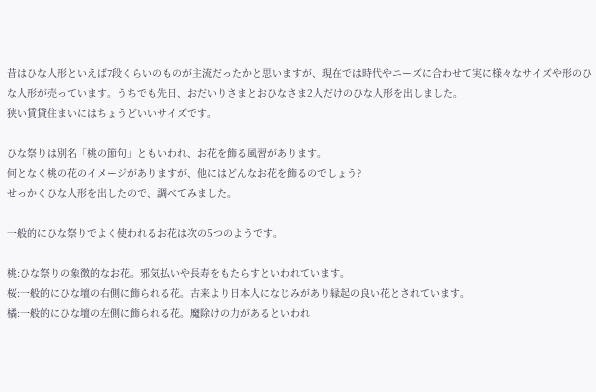昔はひな人形といえば7段くらいのものが主流だったかと思いますが、現在では時代やニーズに合わせて実に様々なサイズや形のひな人形が売っています。うちでも先日、おだいりさまとおひなさま2人だけのひな人形を出しました。
狭い賃貸住まいにはちょうどいいサイズです。

ひな祭りは別名「桃の節句」ともいわれ、お花を飾る風習があります。
何となく桃の花のイメージがありますが、他にはどんなお花を飾るのでしょう?
せっかくひな人形を出したので、調べてみました。

一般的にひな祭りでよく使われるお花は次の5つのようです。

桃:ひな祭りの象徴的なお花。邪気払いや長寿をもたらすといわれています。
桜:一般的にひな壇の右側に飾られる花。古来より日本人になじみがあり縁起の良い花とされています。
橘:一般的にひな壇の左側に飾られる花。魔除けの力があるといわれ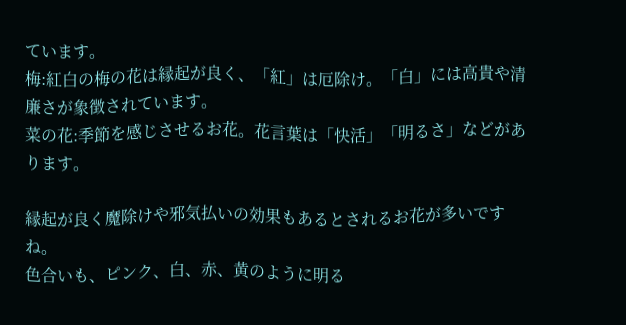ています。
梅:紅白の梅の花は縁起が良く、「紅」は厄除け。「白」には高貴や清廉さが象徴されています。
菜の花:季節を感じさせるお花。花言葉は「快活」「明るさ」などがあります。

縁起が良く魔除けや邪気払いの効果もあるとされるお花が多いですね。
色合いも、ピンク、白、赤、黄のように明る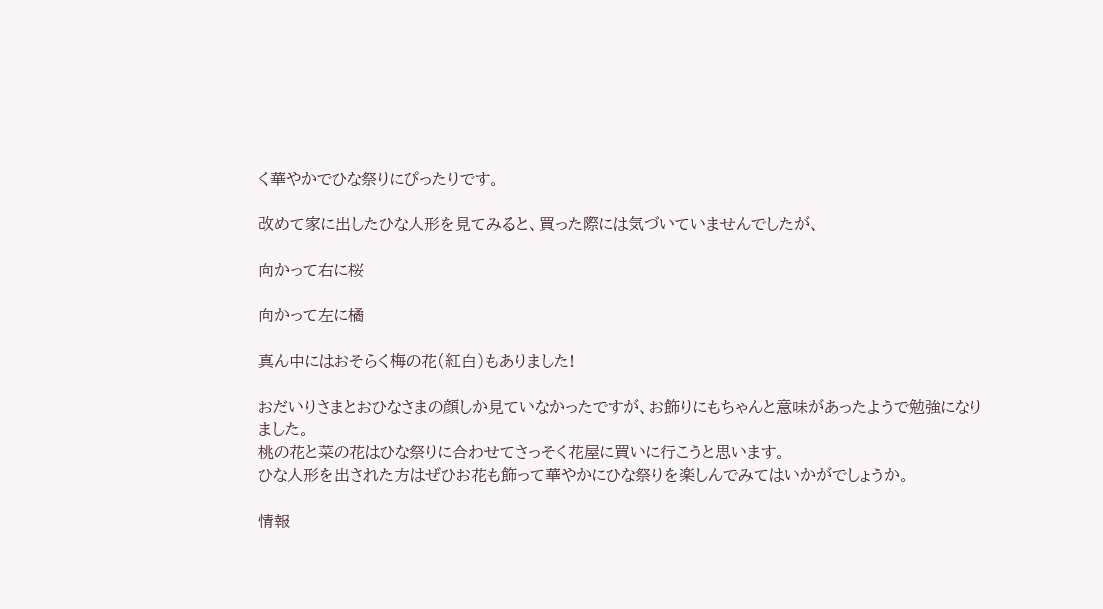く華やかでひな祭りにぴったりです。

改めて家に出したひな人形を見てみると、買った際には気づいていませんでしたが、

向かって右に桜

向かって左に橘

真ん中にはおそらく梅の花(紅白)もありました!

おだいりさまとおひなさまの顔しか見ていなかったですが、お飾りにもちゃんと意味があったようで勉強になりました。
桃の花と菜の花はひな祭りに合わせてさっそく花屋に買いに行こうと思います。
ひな人形を出された方はぜひお花も飾って華やかにひな祭りを楽しんでみてはいかがでしょうか。

情報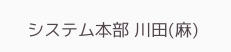システム本部 川田(麻)